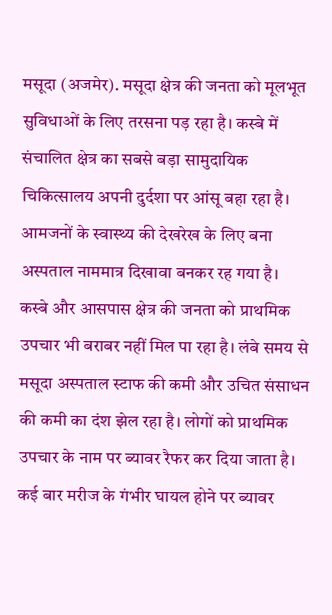मसूदा (अजमेर). मसूदा क्षेत्र की जनता को मूलभूत सुविधाओं के लिए तरसना पड़ रहा है। कस्बे में संचालित क्षेत्र का सबसे बड़ा सामुदायिक चिकित्सालय अपनी दुर्दशा पर आंसू बहा रहा है। आमजनों के स्वास्थ्य की देखरेख के लिए बना अस्पताल नाममात्र दिखावा बनकर रह गया है।
कस्बे और आसपास क्षेत्र की जनता को प्राथमिक उपचार भी बराबर नहीं मिल पा रहा है। लंबे समय से मसूदा अस्पताल स्टाफ की कमी और उचित संसाधन की कमी का दंश झेल रहा है। लोगों को प्राथमिक उपचार के नाम पर ब्यावर रैफर कर दिया जाता है। कई बार मरीज के गंभीर घायल होने पर ब्यावर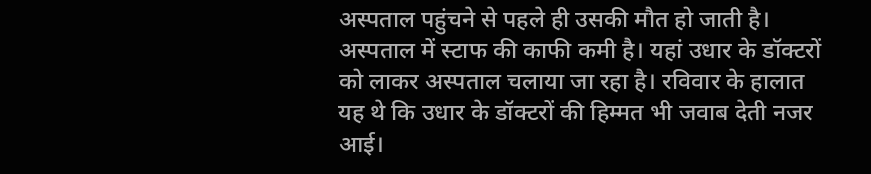अस्पताल पहुंचने से पहले ही उसकी मौत हो जाती है।
अस्पताल में स्टाफ की काफी कमी है। यहां उधार के डॉक्टरों को लाकर अस्पताल चलाया जा रहा है। रविवार के हालात यह थे कि उधार के डॉक्टरों की हिम्मत भी जवाब देती नजर आई।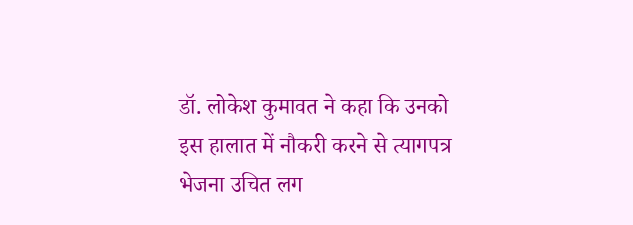डॉ. लोकेश कुमावत ने कहा कि उनको इस हालात में नौकरी करने से त्यागपत्र भेजना उचित लग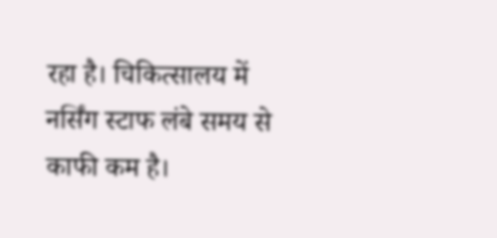रहा है। चिकित्सालय में नर्सिंग स्टाफ लंबे समय से काफी कम है।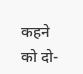कहने को दो-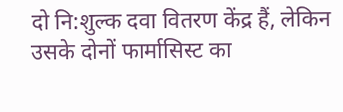दो नि:शुल्क दवा वितरण केंद्र हैं, लेकिन उसके दोनों फार्मासिस्ट का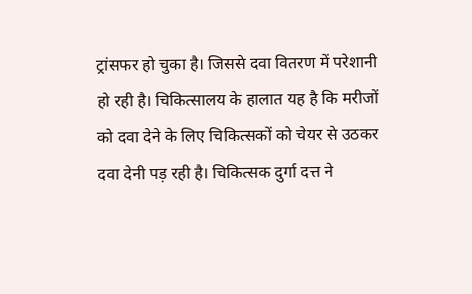ट्रांसफर हो चुका है। जिससे दवा वितरण में परेशानी हो रही है। चिकित्सालय के हालात यह है कि मरीजों को दवा देने के लिए चिकित्सकों को चेयर से उठकर दवा देनी पड़ रही है। चिकित्सक दुर्गा दत्त ने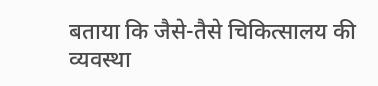बताया कि जैसे-तैसे चिकित्सालय की व्यवस्था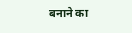बनाने का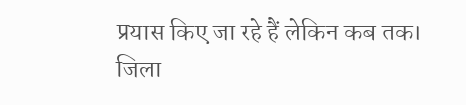प्रयास किए जा रहे हैं लेकिन कब तक।
जिला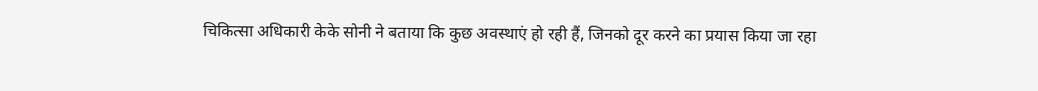चिकित्सा अधिकारी केके सोनी ने बताया कि कुछ अवस्थाएं हो रही हैं, जिनको दूर करने का प्रयास किया जा रहा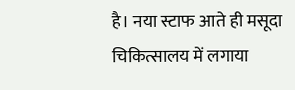है। नया स्टाफ आते ही मसूदा चिकित्सालय में लगाया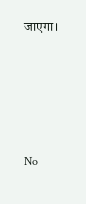जाएगा।





No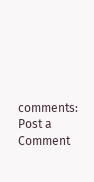comments:
Post a Comment